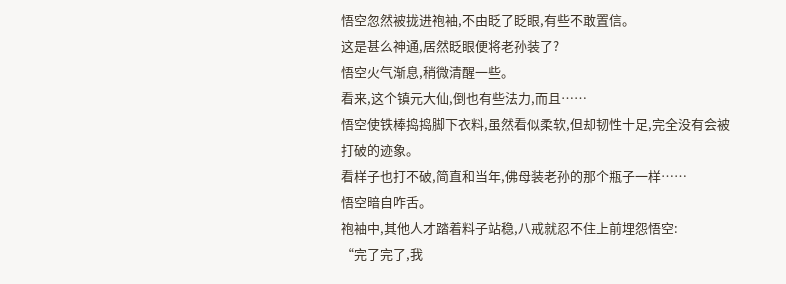悟空忽然被拢进袍袖,不由眨了眨眼,有些不敢置信。
这是甚么神通,居然眨眼便将老孙装了?
悟空火气渐息,稍微清醒一些。
看来,这个镇元大仙,倒也有些法力,而且……
悟空使铁棒捣捣脚下衣料,虽然看似柔软,但却韧性十足,完全没有会被打破的迹象。
看样子也打不破,简直和当年,佛母装老孙的那个瓶子一样……
悟空暗自咋舌。
袍袖中,其他人才踏着料子站稳,八戒就忍不住上前埋怨悟空:
“完了完了,我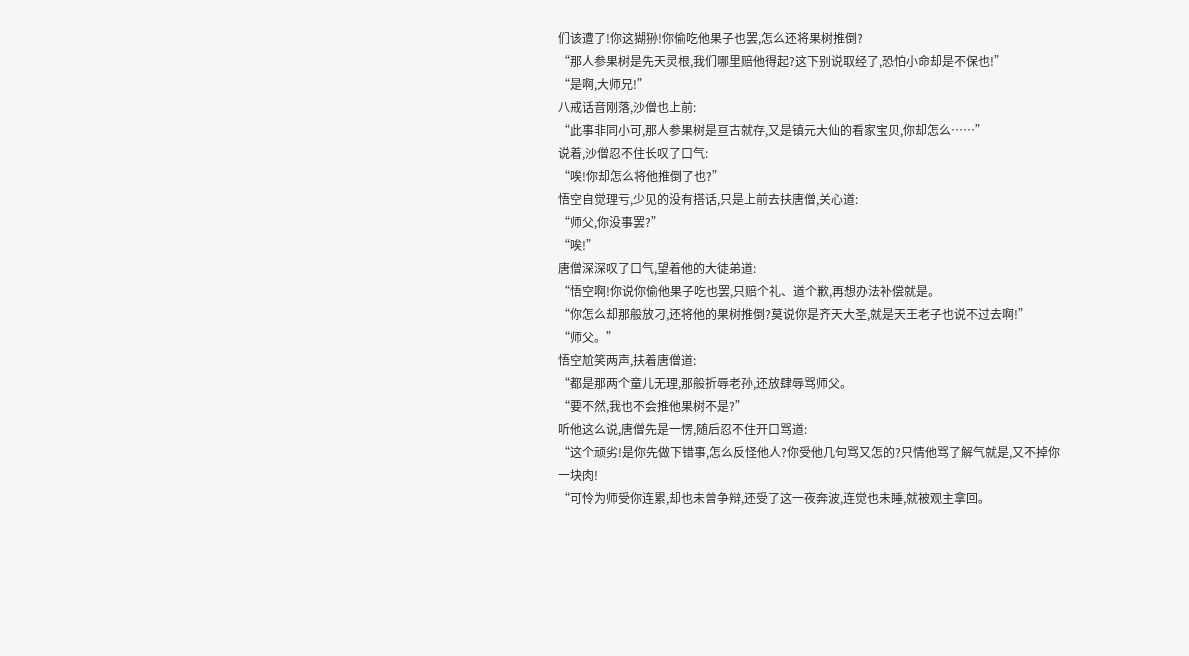们该遭了!你这猢狲!你偷吃他果子也罢,怎么还将果树推倒?
“那人参果树是先天灵根,我们哪里赔他得起?这下别说取经了,恐怕小命却是不保也!”
“是啊,大师兄!”
八戒话音刚落,沙僧也上前:
“此事非同小可,那人参果树是亘古就存,又是镇元大仙的看家宝贝,你却怎么……”
说着,沙僧忍不住长叹了口气:
“唉!你却怎么将他推倒了也?”
悟空自觉理亏,少见的没有搭话,只是上前去扶唐僧,关心道:
“师父,你没事罢?”
“唉!”
唐僧深深叹了口气,望着他的大徒弟道:
“悟空啊!你说你偷他果子吃也罢,只赔个礼、道个歉,再想办法补偿就是。
“你怎么却那般放刁,还将他的果树推倒?莫说你是齐天大圣,就是天王老子也说不过去啊!”
“师父。”
悟空尬笑两声,扶着唐僧道:
“都是那两个童儿无理,那般折辱老孙,还放肆辱骂师父。
“要不然,我也不会推他果树不是?”
听他这么说,唐僧先是一愣,随后忍不住开口骂道:
“这个顽劣!是你先做下错事,怎么反怪他人?你受他几句骂又怎的?只情他骂了解气就是,又不掉你一块肉!
“可怜为师受你连累,却也未曾争辩,还受了这一夜奔波,连觉也未睡,就被观主拿回。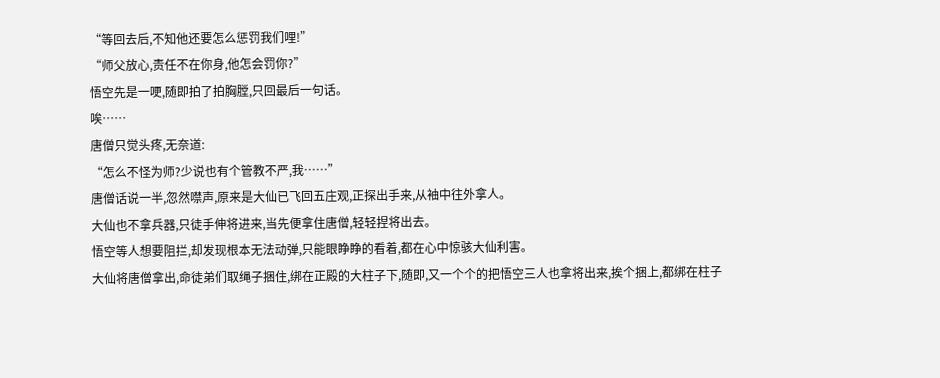“等回去后,不知他还要怎么惩罚我们哩!”
“师父放心,责任不在你身,他怎会罚你?”
悟空先是一哽,随即拍了拍胸膛,只回最后一句话。
唉……
唐僧只觉头疼,无奈道:
“怎么不怪为师?少说也有个管教不严,我……”
唐僧话说一半,忽然噤声,原来是大仙已飞回五庄观,正探出手来,从袖中往外拿人。
大仙也不拿兵器,只徒手伸将进来,当先便拿住唐僧,轻轻捏将出去。
悟空等人想要阻拦,却发现根本无法动弹,只能眼睁睁的看着,都在心中惊骇大仙利害。
大仙将唐僧拿出,命徒弟们取绳子捆住,绑在正殿的大柱子下,随即,又一个个的把悟空三人也拿将出来,挨个捆上,都绑在柱子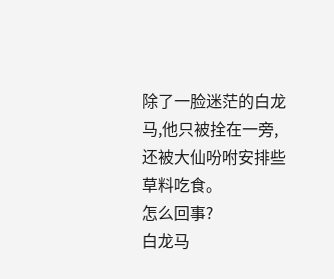除了一脸迷茫的白龙马,他只被拴在一旁,还被大仙吩咐安排些草料吃食。
怎么回事?
白龙马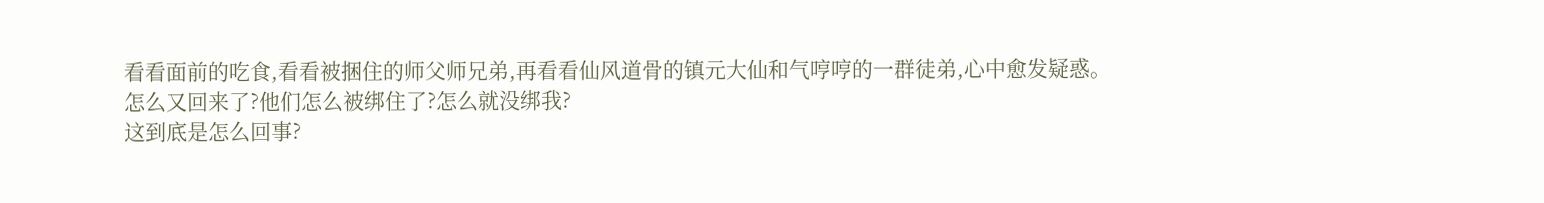看看面前的吃食,看看被捆住的师父师兄弟,再看看仙风道骨的镇元大仙和气哼哼的一群徒弟,心中愈发疑惑。
怎么又回来了?他们怎么被绑住了?怎么就没绑我?
这到底是怎么回事?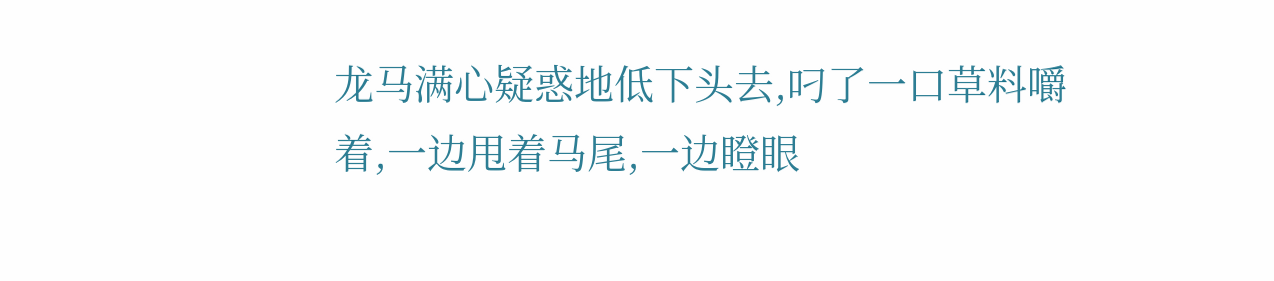龙马满心疑惑地低下头去,叼了一口草料嚼着,一边甩着马尾,一边瞪眼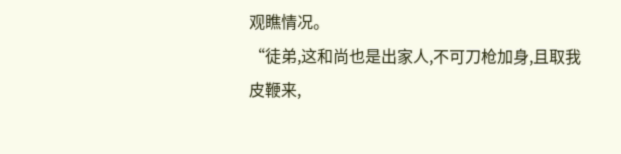观瞧情况。
“徒弟,这和尚也是出家人,不可刀枪加身,且取我皮鞭来,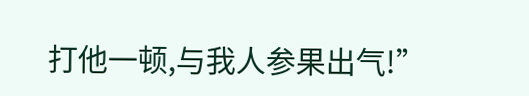打他一顿,与我人参果出气!”